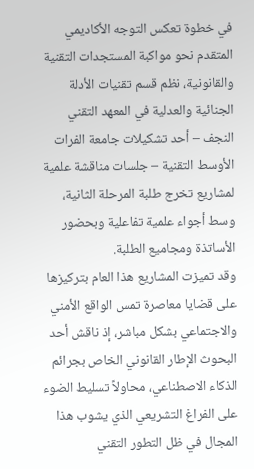في خطوة تعكس التوجه الأكاديمي المتقدم نحو مواكبة المستجدات التقنية والقانونية، نظم قسم تقنيات الأدلة الجنائية والعدلية في المعهد التقني النجف – أحد تشكيلات جامعة الفرات الأوسط التقنية – جلسات مناقشة علمية لمشاريع تخرج طلبة المرحلة الثانية، وسط أجواء علمية تفاعلية وبحضور الأساتذة ومجاميع الطلبة.
وقد تميزت المشاريع هذا العام بتركيزها على قضايا معاصرة تمس الواقع الأمني والاجتماعي بشكل مباشر، إذ ناقش أحد البحوث الإطار القانوني الخاص بجرائم الذكاء الاصطناعي، محاولاً تسليط الضوء على الفراغ التشريعي الذي يشوب هذا المجال في ظل التطور التقني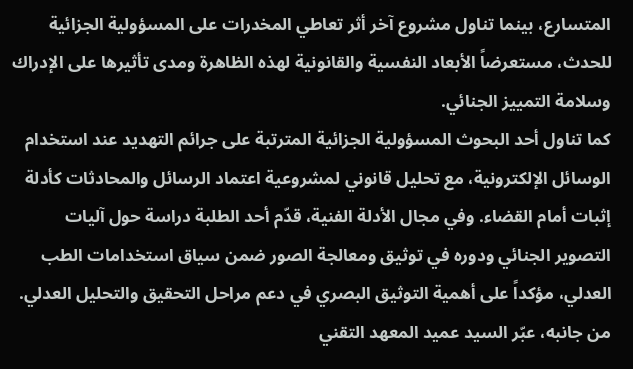المتسارع، بينما تناول مشروع آخر أثر تعاطي المخدرات على المسؤولية الجزائية للحدث، مستعرضاً الأبعاد النفسية والقانونية لهذه الظاهرة ومدى تأثيرها على الإدراك وسلامة التمييز الجنائي.
كما تناول أحد البحوث المسؤولية الجزائية المترتبة على جرائم التهديد عند استخدام الوسائل الإلكترونية، مع تحليل قانوني لمشروعية اعتماد الرسائل والمحادثات كأدلة إثبات أمام القضاء. وفي مجال الأدلة الفنية، قدّم أحد الطلبة دراسة حول آليات التصوير الجنائي ودوره في توثيق ومعالجة الصور ضمن سياق استخدامات الطب العدلي، مؤكداً على أهمية التوثيق البصري في دعم مراحل التحقيق والتحليل العدلي.
من جانبه، عبّر السيد عميد المعهد التقني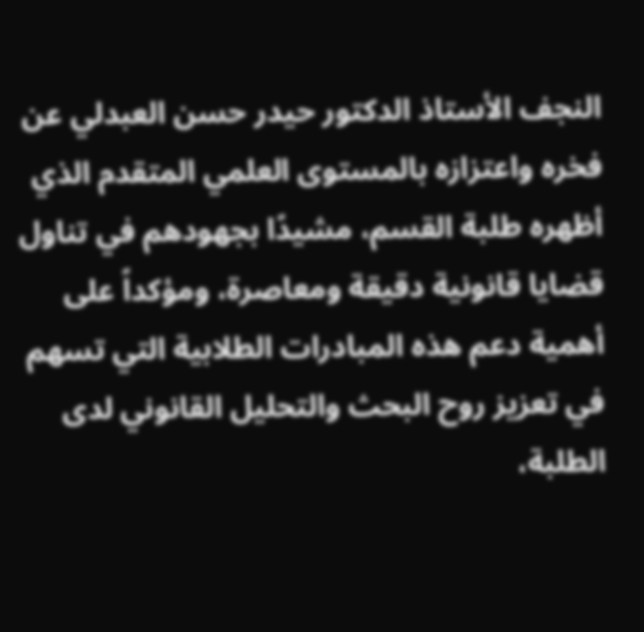النجف الأستاذ الدكتور حيدر حسن العبدلي عن فخره واعتزازه بالمستوى العلمي المتقدم الذي أظهره طلبة القسم، مشيدًا بجهودهم في تناول قضايا قانونية دقيقة ومعاصرة، ومؤكداً على أهمية دعم هذه المبادرات الطلابية التي تسهم في تعزيز روح البحث والتحليل القانوني لدى الطلبة،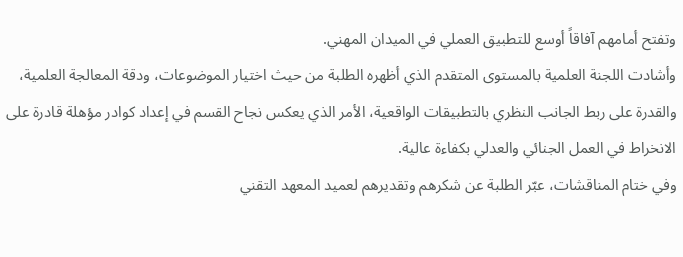وتفتح أمامهم آفاقاً أوسع للتطبيق العملي في الميدان المهني.
وأشادت اللجنة العلمية بالمستوى المتقدم الذي أظهره الطلبة من حيث اختيار الموضوعات، ودقة المعالجة العلمية، والقدرة على ربط الجانب النظري بالتطبيقات الواقعية، الأمر الذي يعكس نجاح القسم في إعداد كوادر مؤهلة قادرة على الانخراط في العمل الجنائي والعدلي بكفاءة عالية.
وفي ختام المناقشات، عبّر الطلبة عن شكرهم وتقديرهم لعميد المعهد التقني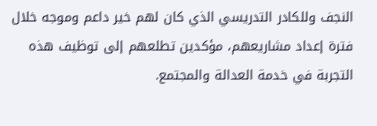النجف وللكادر التدريسي الذي كان لهم خير داعم وموجه خلال فترة إعداد مشاريعهم، مؤكدين تطلعهم إلى توظيف هذه التجربة في خدمة العدالة والمجتمع.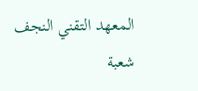المعهد التقني النجف
شعبة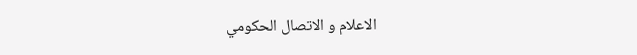الاعلام و الاتصال الحكومي